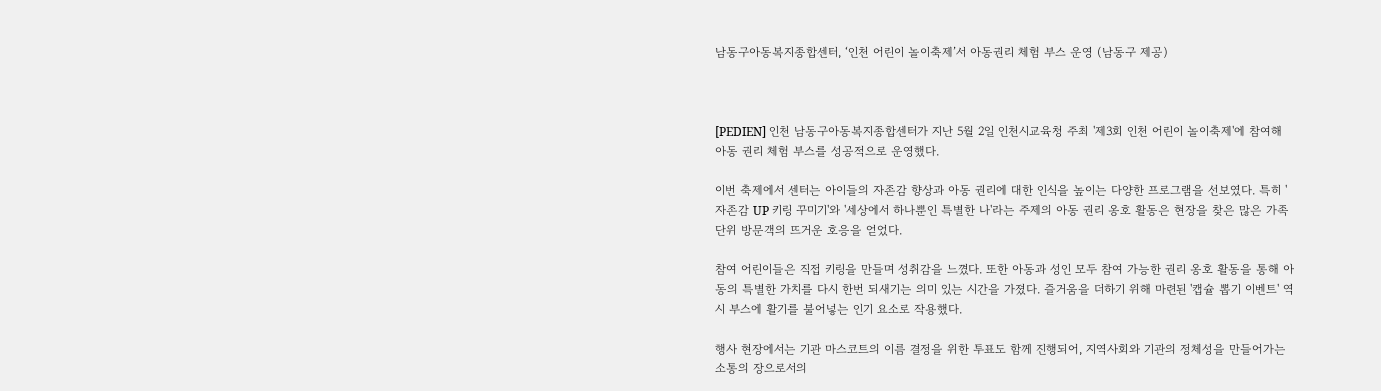남동구아동복지종합센터, ‘인천 어린이 놀이축제’서 아동권리 체험 부스 운영 (남동구 제공)



[PEDIEN] 인천 남동구아동복지종합센터가 지난 5월 2일 인천시교육청 주최 '제3회 인천 어린이 놀이축제'에 참여해 아동 권리 체험 부스를 성공적으로 운영했다.

이번 축제에서 센터는 아이들의 자존감 향상과 아동 권리에 대한 인식을 높이는 다양한 프로그램을 선보였다. 특히 '자존감 UP 키링 꾸미기'와 '세상에서 하나뿐인 특별한 나'라는 주제의 아동 권리 옹호 활동은 현장을 찾은 많은 가족 단위 방문객의 뜨거운 호응을 얻었다.

참여 어린이들은 직접 키링을 만들며 성취감을 느꼈다. 또한 아동과 성인 모두 참여 가능한 권리 옹호 활동을 통해 아동의 특별한 가치를 다시 한번 되새기는 의미 있는 시간을 가졌다. 즐거움을 더하기 위해 마련된 '캡슐 뽑기 이벤트' 역시 부스에 활기를 불어넣는 인기 요소로 작용했다.

행사 현장에서는 기관 마스코트의 이름 결정을 위한 투표도 함께 진행되어, 지역사회와 기관의 정체성을 만들어가는 소통의 장으로서의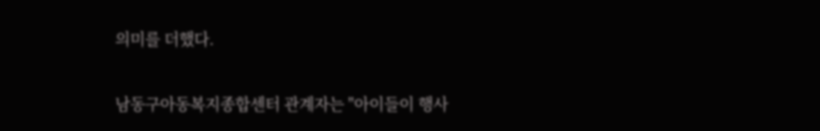의미를 더했다.

남동구아동복지종합센터 관계자는 "아이들이 행사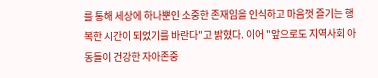를 통해 세상에 하나뿐인 소중한 존재임을 인식하고 마음껏 즐기는 행복한 시간이 되었기를 바란다"고 밝혔다. 이어 "앞으로도 지역사회 아동들이 건강한 자아존중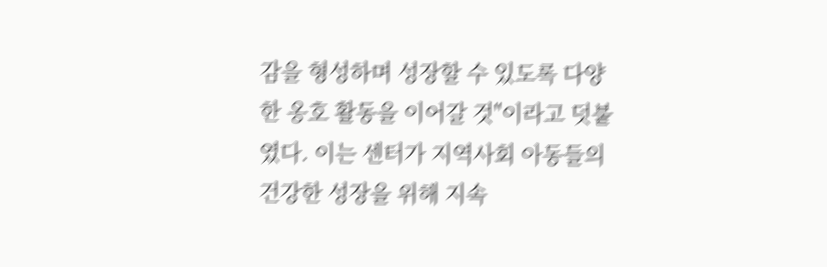감을 형성하며 성장할 수 있도록 다양한 옹호 활동을 이어갈 것"이라고 덧붙였다. 이는 센터가 지역사회 아동들의 건강한 성장을 위해 지속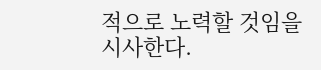적으로 노력할 것임을 시사한다.